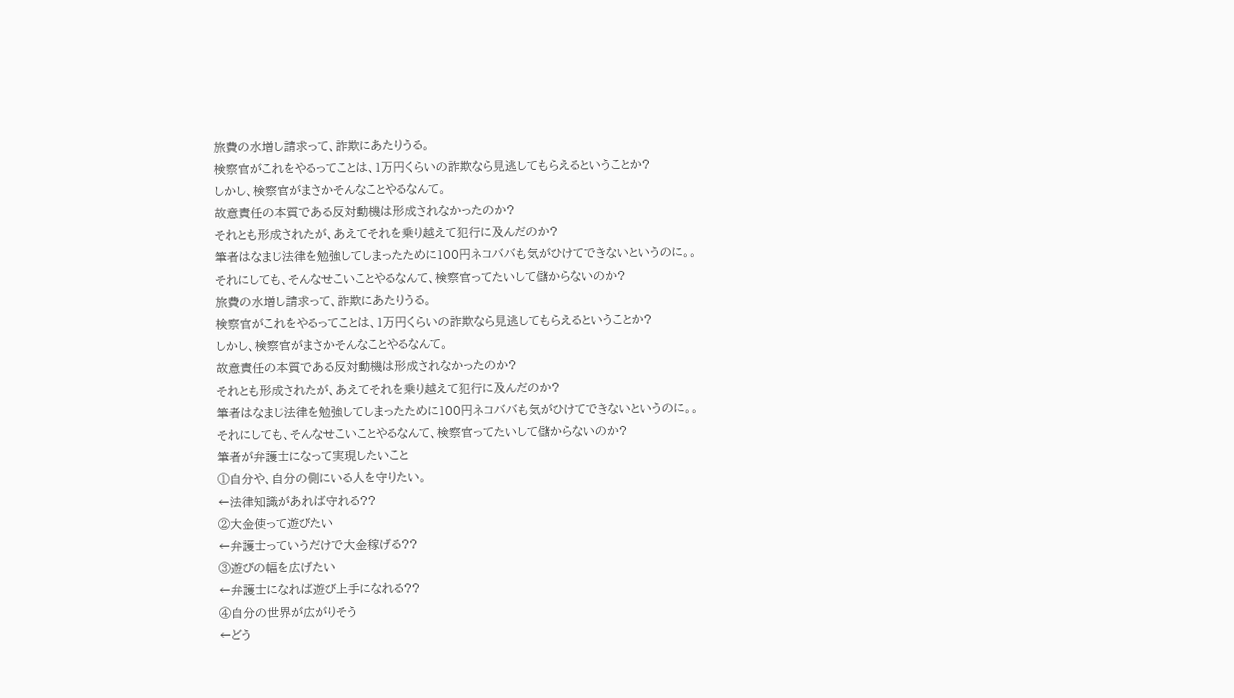旅費の水増し請求って、詐欺にあたりうる。
検察官がこれをやるってことは、1万円くらいの詐欺なら見逃してもらえるということか?
しかし、検察官がまさかそんなことやるなんて。
故意責任の本質である反対動機は形成されなかったのか?
それとも形成されたが、あえてそれを乗り越えて犯行に及んだのか?
筆者はなまじ法律を勉強してしまったために100円ネコババも気がひけてできないというのに。。
それにしても、そんなせこいことやるなんて、検察官ってたいして儲からないのか?
旅費の水増し請求って、詐欺にあたりうる。
検察官がこれをやるってことは、1万円くらいの詐欺なら見逃してもらえるということか?
しかし、検察官がまさかそんなことやるなんて。
故意責任の本質である反対動機は形成されなかったのか?
それとも形成されたが、あえてそれを乗り越えて犯行に及んだのか?
筆者はなまじ法律を勉強してしまったために100円ネコババも気がひけてできないというのに。。
それにしても、そんなせこいことやるなんて、検察官ってたいして儲からないのか?
筆者が弁護士になって実現したいこと
①自分や、自分の側にいる人を守りたい。
←法律知識があれば守れる??
②大金使って遊びたい
←弁護士っていうだけで大金稼げる??
③遊びの幅を広げたい
←弁護士になれば遊び上手になれる??
④自分の世界が広がりそう
←どう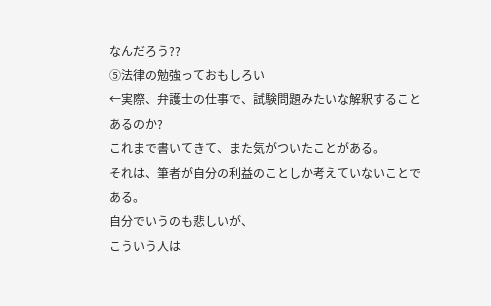なんだろう??
⑤法律の勉強っておもしろい
←実際、弁護士の仕事で、試験問題みたいな解釈することあるのか?
これまで書いてきて、また気がついたことがある。
それは、筆者が自分の利益のことしか考えていないことである。
自分でいうのも悲しいが、
こういう人は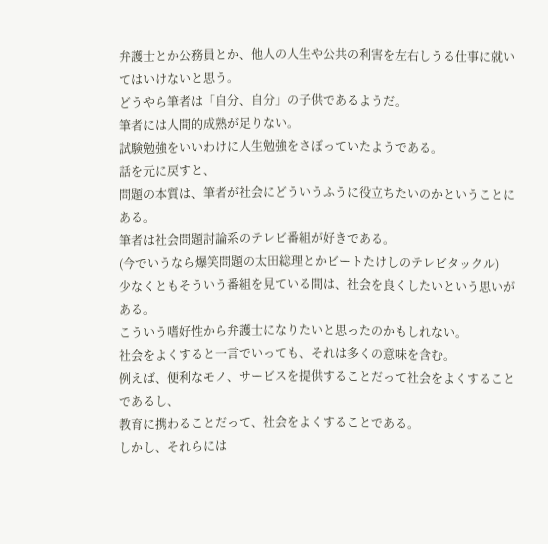弁護士とか公務員とか、他人の人生や公共の利害を左右しうる仕事に就いてはいけないと思う。
どうやら筆者は「自分、自分」の子供であるようだ。
筆者には人間的成熟が足りない。
試験勉強をいいわけに人生勉強をさぼっていたようである。
話を元に戻すと、
問題の本質は、筆者が社会にどういうふうに役立ちたいのかということにある。
筆者は社会問題討論系のテレビ番組が好きである。
(今でいうなら爆笑問題の太田総理とかビートたけしのテレビタックル)
少なくともそういう番組を見ている間は、社会を良くしたいという思いがある。
こういう嗜好性から弁護士になりたいと思ったのかもしれない。
社会をよくすると一言でいっても、それは多くの意味を含む。
例えば、便利なモノ、サービスを提供することだって社会をよくすることであるし、
教育に携わることだって、社会をよくすることである。
しかし、それらには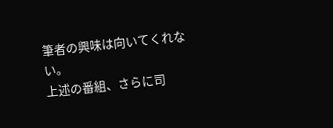筆者の興味は向いてくれない。
上述の番組、さらに司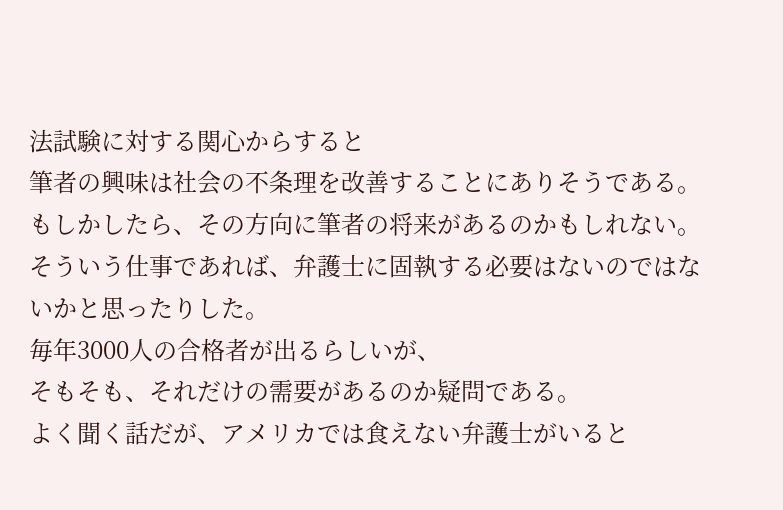法試験に対する関心からすると
筆者の興味は社会の不条理を改善することにありそうである。
もしかしたら、その方向に筆者の将来があるのかもしれない。
そういう仕事であれば、弁護士に固執する必要はないのではないかと思ったりした。
毎年3000人の合格者が出るらしいが、
そもそも、それだけの需要があるのか疑問である。
よく聞く話だが、アメリカでは食えない弁護士がいると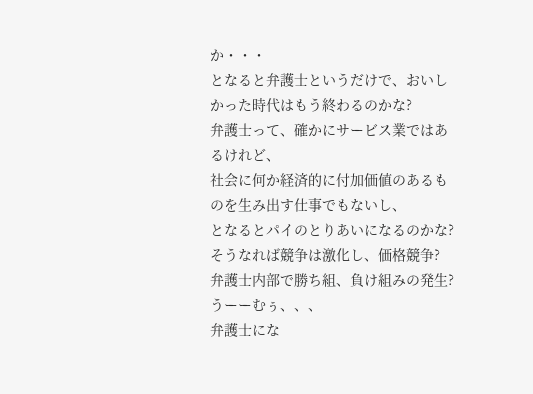か・・・
となると弁護士というだけで、おいしかった時代はもう終わるのかな?
弁護士って、確かにサービス業ではあるけれど、
社会に何か経済的に付加価値のあるものを生み出す仕事でもないし、
となるとパイのとりあいになるのかな?
そうなれば競争は激化し、価格競争?
弁護士内部で勝ち組、負け組みの発生?
うーーむぅ、、、
弁護士にな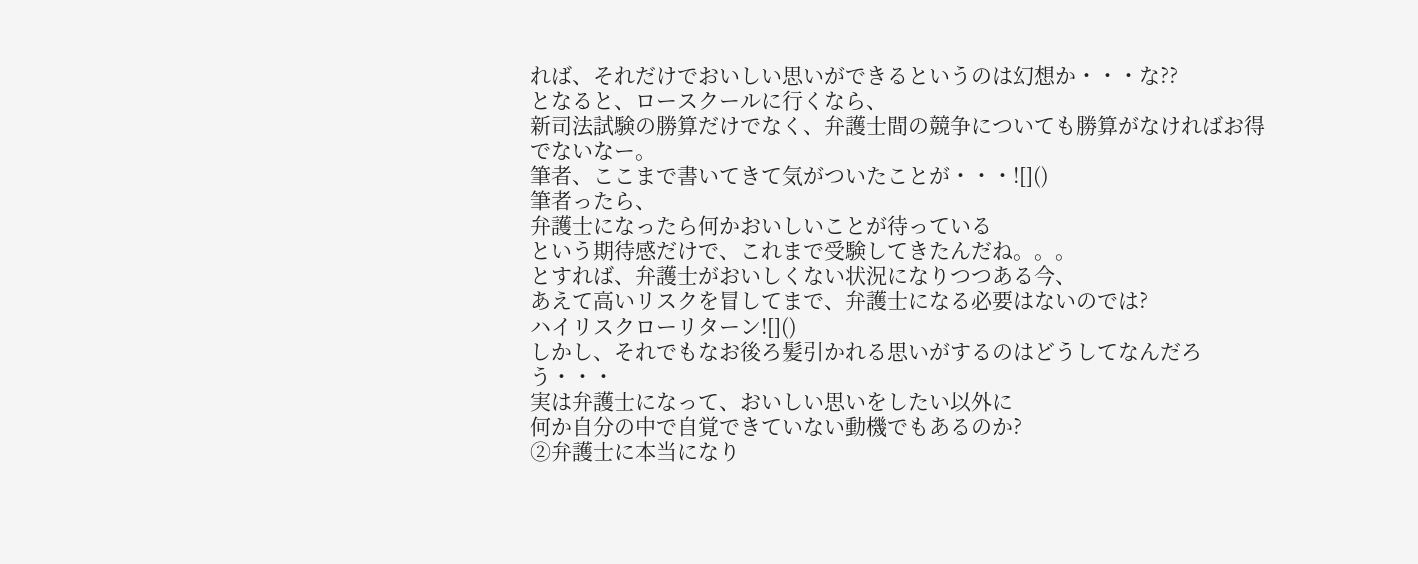れば、それだけでおいしい思いができるというのは幻想か・・・な??
となると、ロースクールに行くなら、
新司法試験の勝算だけでなく、弁護士間の競争についても勝算がなければお得でないなー。
筆者、ここまで書いてきて気がついたことが・・・![]()
筆者ったら、
弁護士になったら何かおいしいことが待っている
という期待感だけで、これまで受験してきたんだね。。。
とすれば、弁護士がおいしくない状況になりつつある今、
あえて高いリスクを冒してまで、弁護士になる必要はないのでは?
ハイリスクローリターン![]()
しかし、それでもなお後ろ髪引かれる思いがするのはどうしてなんだろう・・・
実は弁護士になって、おいしい思いをしたい以外に
何か自分の中で自覚できていない動機でもあるのか?
②弁護士に本当になり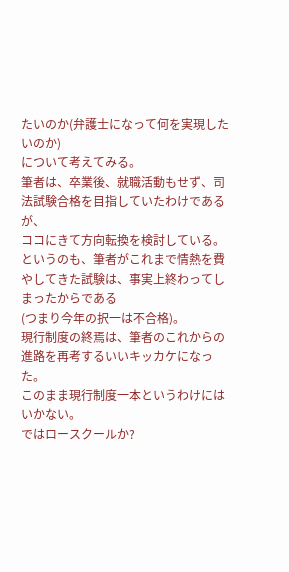たいのか(弁護士になって何を実現したいのか)
について考えてみる。
筆者は、卒業後、就職活動もせず、司法試験合格を目指していたわけであるが、
ココにきて方向転換を検討している。
というのも、筆者がこれまで情熱を費やしてきた試験は、事実上終わってしまったからである
(つまり今年の択一は不合格)。
現行制度の終焉は、筆者のこれからの進路を再考するいいキッカケになった。
このまま現行制度一本というわけにはいかない。
ではロースクールか?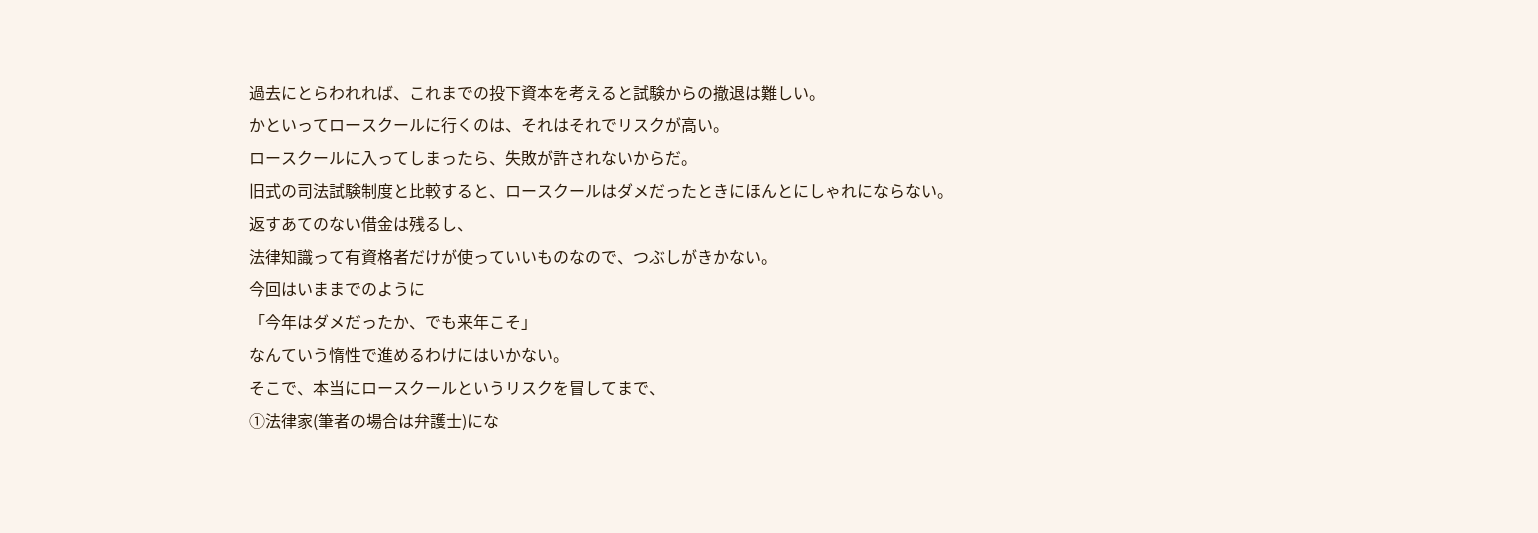過去にとらわれれば、これまでの投下資本を考えると試験からの撤退は難しい。
かといってロースクールに行くのは、それはそれでリスクが高い。
ロースクールに入ってしまったら、失敗が許されないからだ。
旧式の司法試験制度と比較すると、ロースクールはダメだったときにほんとにしゃれにならない。
返すあてのない借金は残るし、
法律知識って有資格者だけが使っていいものなので、つぶしがきかない。
今回はいままでのように
「今年はダメだったか、でも来年こそ」
なんていう惰性で進めるわけにはいかない。
そこで、本当にロースクールというリスクを冒してまで、
①法律家(筆者の場合は弁護士)にな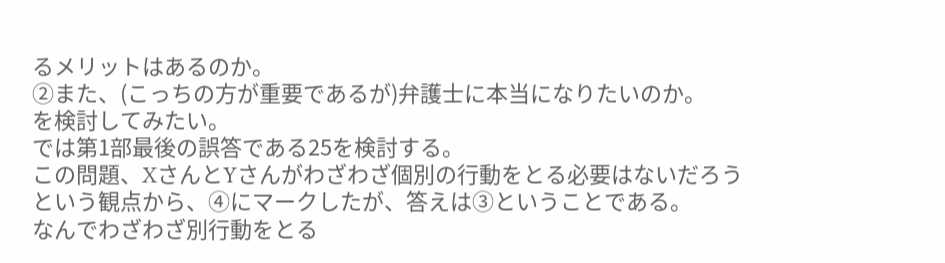るメリットはあるのか。
②また、(こっちの方が重要であるが)弁護士に本当になりたいのか。
を検討してみたい。
では第1部最後の誤答である25を検討する。
この問題、XさんとYさんがわざわざ個別の行動をとる必要はないだろう
という観点から、④にマークしたが、答えは③ということである。
なんでわざわざ別行動をとる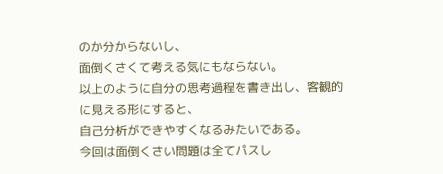のか分からないし、
面倒くさくて考える気にもならない。
以上のように自分の思考過程を書き出し、客観的に見える形にすると、
自己分析ができやすくなるみたいである。
今回は面倒くさい問題は全てパスし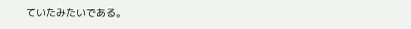ていたみたいである。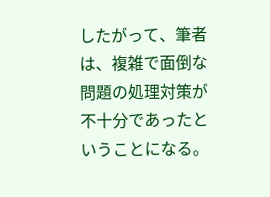したがって、筆者は、複雑で面倒な問題の処理対策が不十分であったということになる。